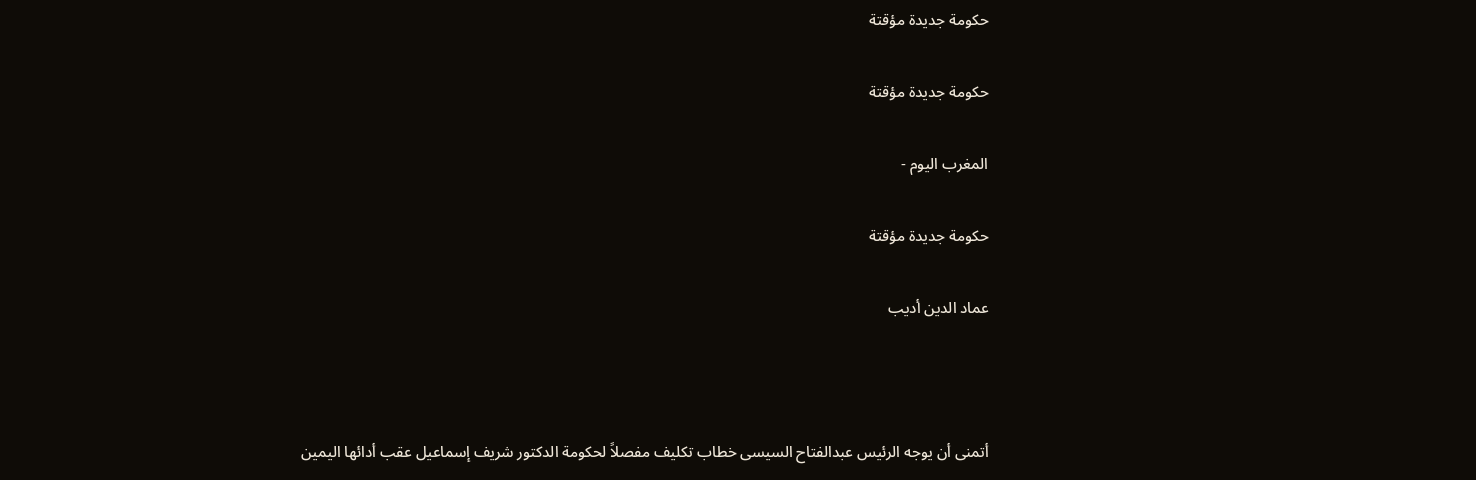حكومة جديدة مؤقتة

حكومة جديدة مؤقتة

المغرب اليوم -

حكومة جديدة مؤقتة

عماد الدين أديب



أتمنى أن يوجه الرئيس عبدالفتاح السيسى خطاب تكليف مفصلاً لحكومة الدكتور شريف إسماعيل عقب أدائها اليمين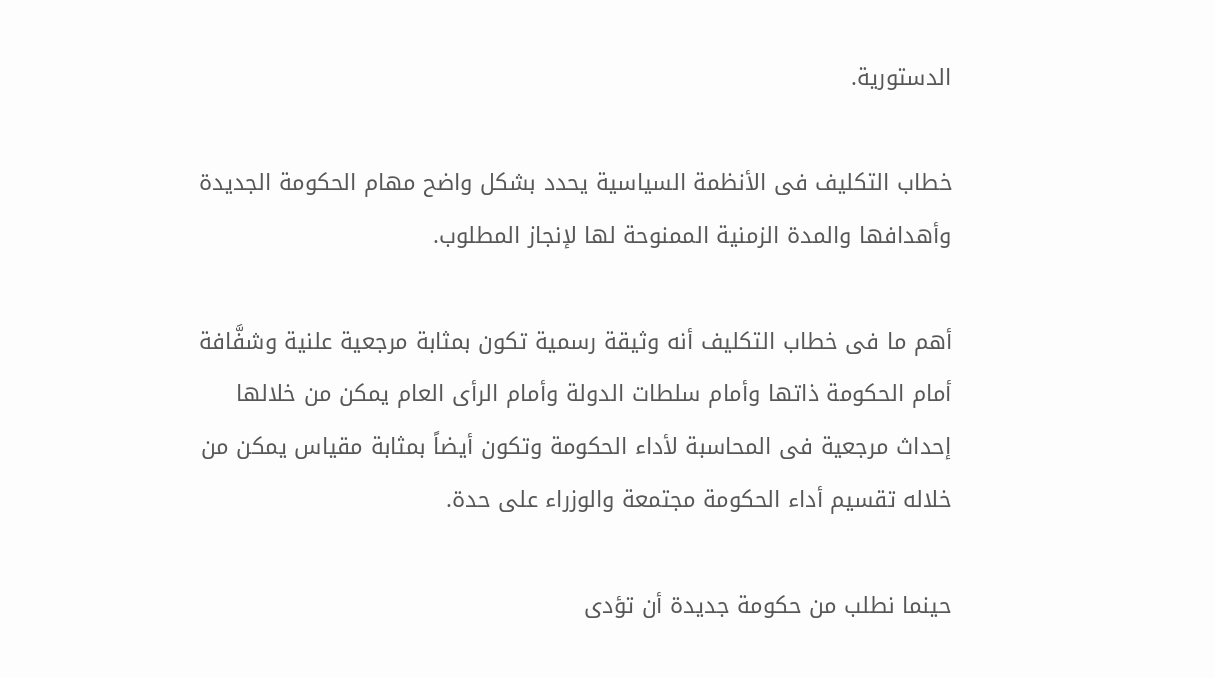الدستورية.

خطاب التكليف فى الأنظمة السياسية يحدد بشكل واضح مهام الحكومة الجديدة وأهدافها والمدة الزمنية الممنوحة لها لإنجاز المطلوب.

أهم ما فى خطاب التكليف أنه وثيقة رسمية تكون بمثابة مرجعية علنية وشفَّافة أمام الحكومة ذاتها وأمام سلطات الدولة وأمام الرأى العام يمكن من خلالها إحداث مرجعية فى المحاسبة لأداء الحكومة وتكون أيضاً بمثابة مقياس يمكن من خلاله تقسيم أداء الحكومة مجتمعة والوزراء على حدة.

حينما نطلب من حكومة جديدة أن تؤدى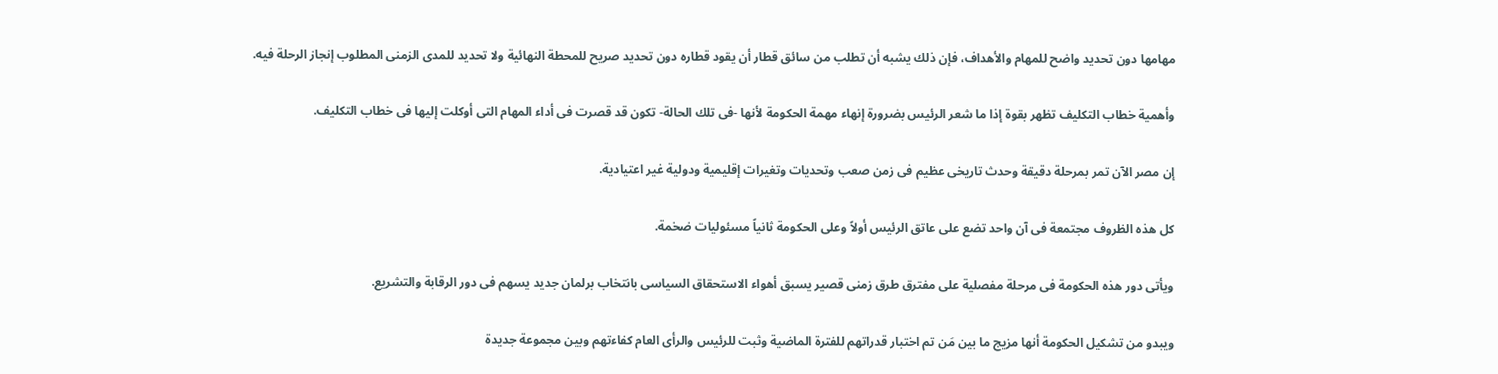مهامها دون تحديد واضح للمهام والأهداف، فإن ذلك يشبه أن تطلب من سائق قطار أن يقود قطاره دون تحديد صريح للمحطة النهائية ولا تحديد للمدى الزمنى المطلوب إنجاز الرحلة فيه.

وأهمية خطاب التكليف تظهر بقوة إذا ما شعر الرئيس بضرورة إنهاء مهمة الحكومة لأنها -فى تلك الحالة- تكون قد قصرت فى أداء المهام التى أوكلت إليها فى خطاب التكليف.

إن مصر الآن تمر بمرحلة دقيقة وحدث تاريخى عظيم فى زمن صعب وتحديات وتغيرات إقليمية ودولية غير اعتيادية.

كل هذه الظروف مجتمعة فى آن واحد تضع على عاتق الرئيس أولاً وعلى الحكومة ثانياً مسئوليات ضخمة.

ويأتى دور هذه الحكومة فى مرحلة مفصلية على مفترق طرق زمنى قصير يسبق أهواء الاستحقاق السياسى بانتخاب برلمان جديد يسهم فى دور الرقابة والتشريع.

ويبدو من تشكيل الحكومة أنها مزيج ما بين مَن تم اختبار قدراتهم للفترة الماضية وثبت للرئيس والرأى العام كفاءتهم وبين مجموعة جديدة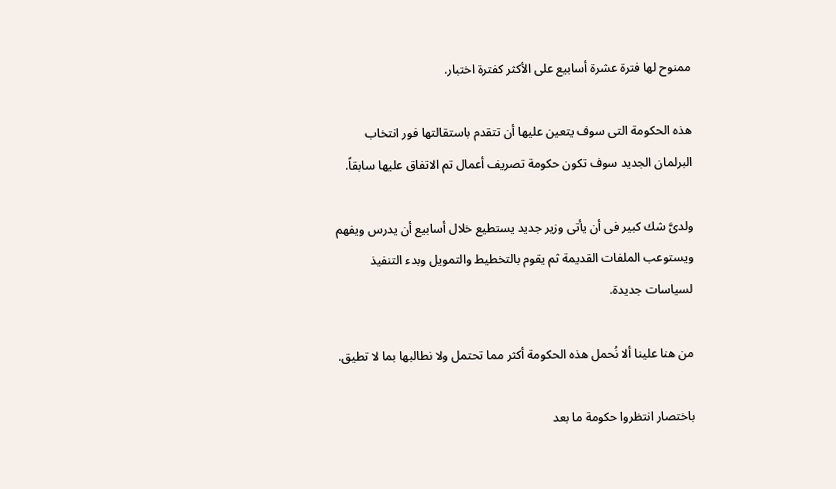ممنوح لها فترة عشرة أسابيع على الأكثر كفترة اختبار.

هذه الحكومة التى سوف يتعين عليها أن تتقدم باستقالتها فور انتخاب البرلمان الجديد سوف تكون حكومة تصريف أعمال تم الاتفاق عليها سابقاً.

ولدىَّ شك كبير فى أن يأتى وزير جديد يستطيع خلال أسابيع أن يدرس ويفهم ويستوعب الملفات القديمة ثم يقوم بالتخطيط والتمويل وبدء التنفيذ لسياسات جديدة.

من هنا علينا ألا نُحمل هذه الحكومة أكثر مما تحتمل ولا نطالبها بما لا تطيق.

باختصار انتظروا حكومة ما بعد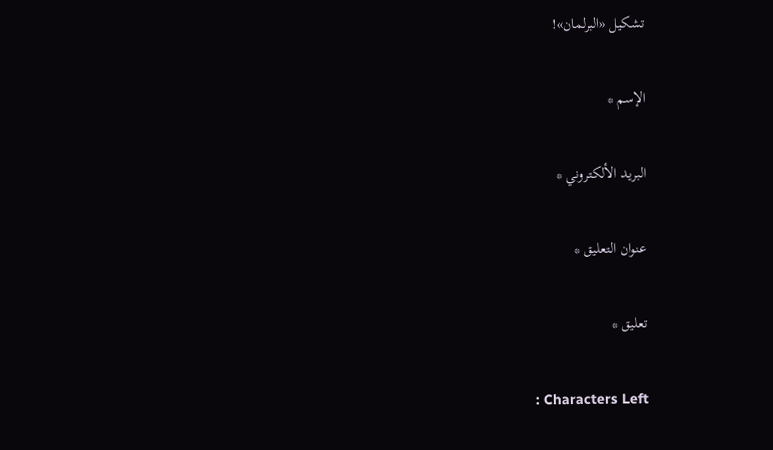تشكيل «البرلمان»!

الإسم *

البريد الألكتروني *

عنوان التعليق *

تعليق *

: Characters Left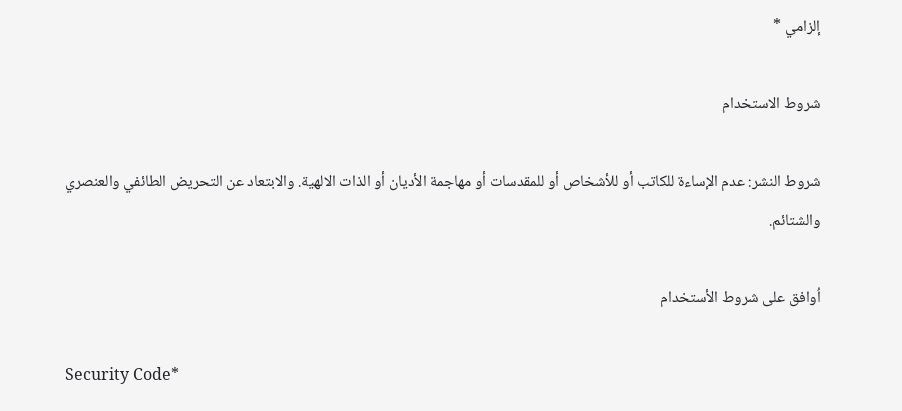إلزامي *

شروط الاستخدام

شروط النشر: عدم الإساءة للكاتب أو للأشخاص أو للمقدسات أو مهاجمة الأديان أو الذات الالهية. والابتعاد عن التحريض الطائفي والعنصري والشتائم.

اُوافق على شروط الأستخدام

Security Code*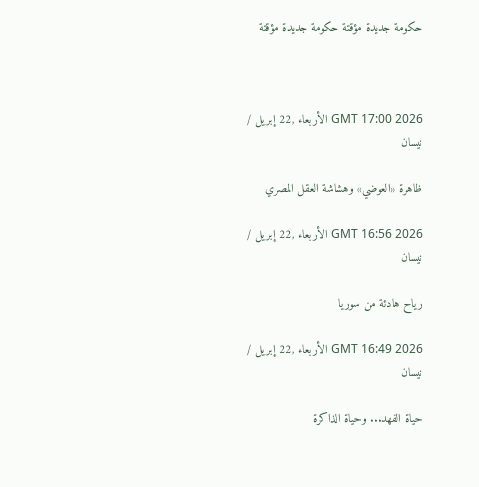حكومة جديدة مؤقتة حكومة جديدة مؤقتة



GMT 17:00 2026 الأربعاء ,22 إبريل / نيسان

ظاهرة «العوضي» وهشاشة العقل المصري

GMT 16:56 2026 الأربعاء ,22 إبريل / نيسان

رياح هادئة من سوريا

GMT 16:49 2026 الأربعاء ,22 إبريل / نيسان

حياة الفهد... وحياة الذاكرة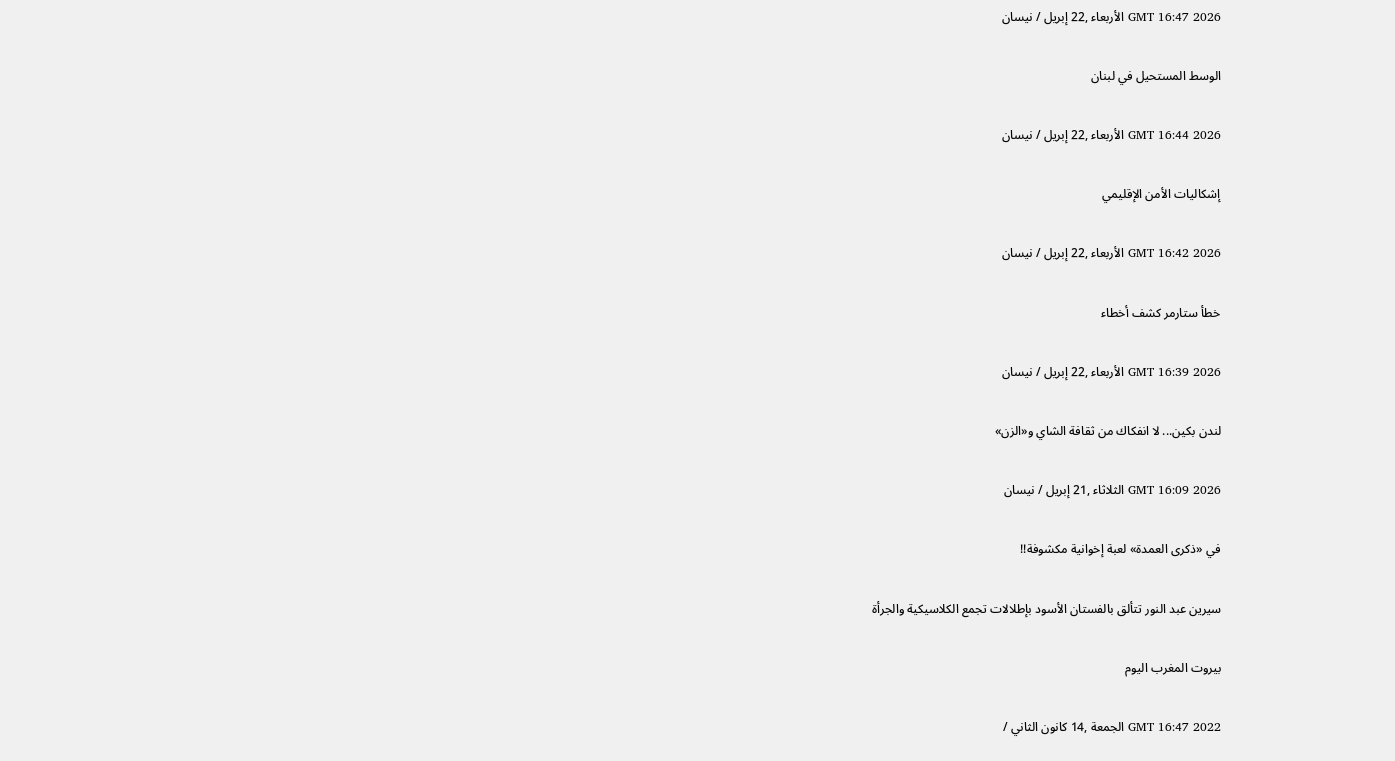GMT 16:47 2026 الأربعاء ,22 إبريل / نيسان

الوسط المستحيل في لبنان

GMT 16:44 2026 الأربعاء ,22 إبريل / نيسان

إشكاليات الأمن الإقليمي

GMT 16:42 2026 الأربعاء ,22 إبريل / نيسان

خطأ ستارمر كشف أخطاء

GMT 16:39 2026 الأربعاء ,22 إبريل / نيسان

لندن بكين... لا انفكاك من ثقافة الشاي و«الزن»

GMT 16:09 2026 الثلاثاء ,21 إبريل / نيسان

في «ذكرى العمدة» لعبة إخوانية مكشوفة!!

سيرين عبد النور تتألق بالفستان الأسود بإطلالات تجمع الكلاسيكية والجرأة

بيروت المغرب اليوم

GMT 16:47 2022 الجمعة ,14 كانون الثاني /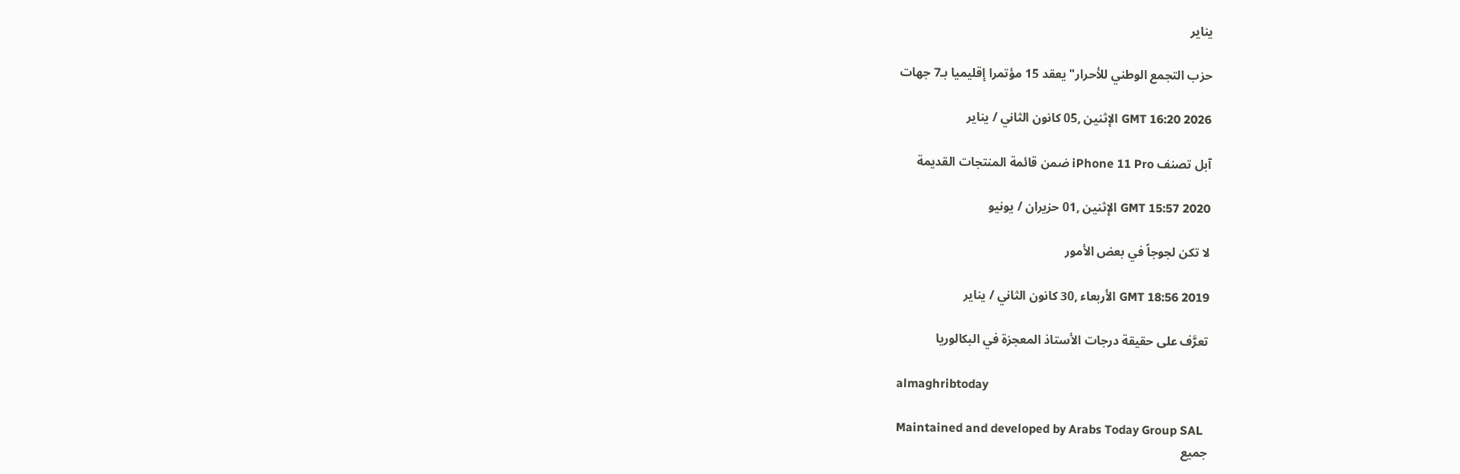يناير

حزب التجمع الوطني للأحرار" يعقد 15 مؤتمرا إقليميا بـ7 جهات

GMT 16:20 2026 الإثنين ,05 كانون الثاني / يناير

آبل تصنف iPhone 11 Pro ضمن قائمة المنتجات القديمة

GMT 15:57 2020 الإثنين ,01 حزيران / يونيو

لا تكن لجوجاً في بعض الأمور

GMT 18:56 2019 الأربعاء ,30 كانون الثاني / يناير

تعرَّف على حقيقة درجات الأستاذ المعجزة في البكالوريا

almaghribtoday

Maintained and developed by Arabs Today Group SAL
جميع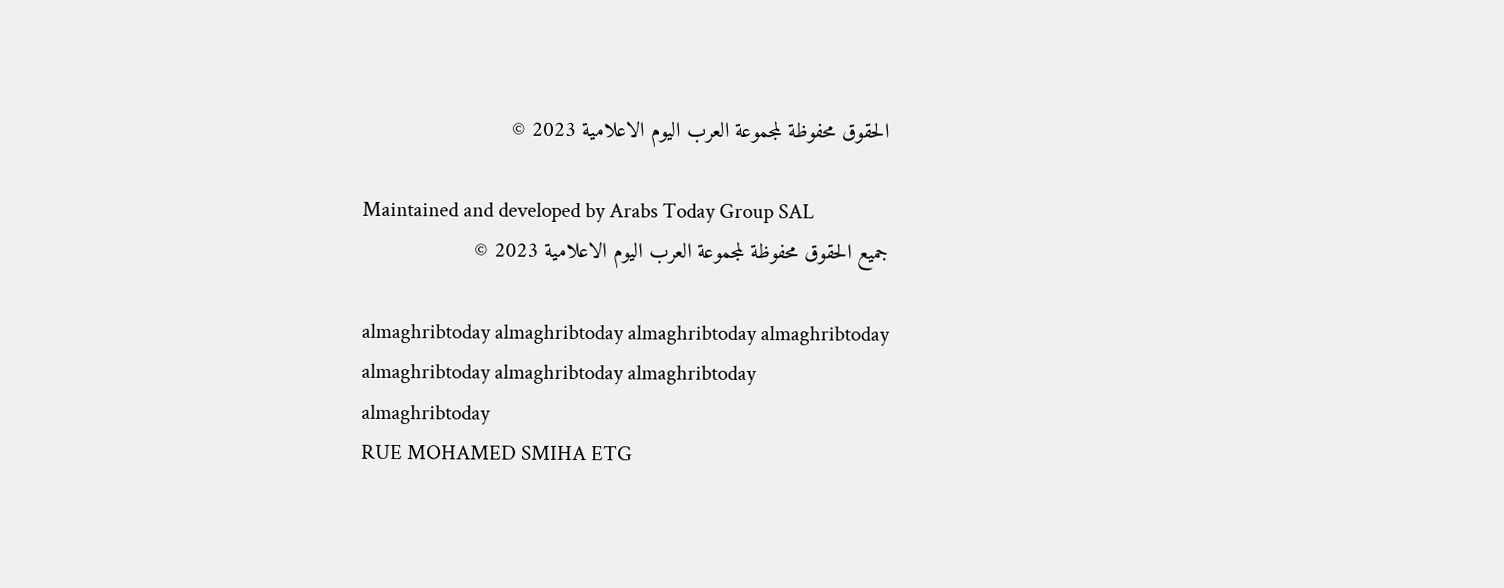الحقوق محفوظة لمجموعة العرب اليوم الاعلامية 2023 ©

Maintained and developed by Arabs Today Group SAL
جميع الحقوق محفوظة لمجموعة العرب اليوم الاعلامية 2023 ©

almaghribtoday almaghribtoday almaghribtoday almaghribtoday
almaghribtoday almaghribtoday almaghribtoday
almaghribtoday
RUE MOHAMED SMIHA ETG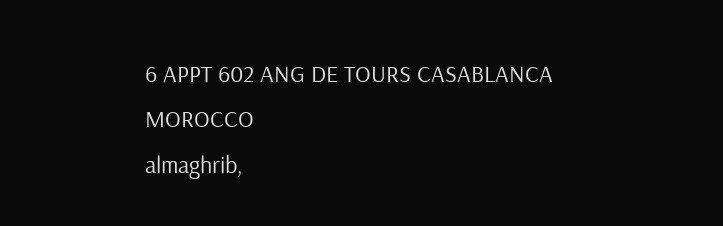6 APPT 602 ANG DE TOURS CASABLANCA MOROCCO
almaghrib,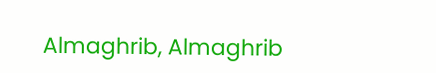Almaghrib, Almaghrib